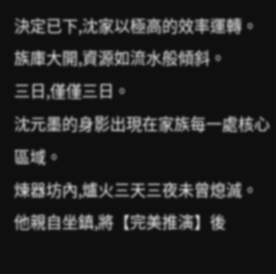決定已下,沈家以極高的效率運轉。
族庫大開,資源如流水般傾斜。
三日,僅僅三日。
沈元墨的身影出現在家族每一處核心區域。
煉器坊內,爐火三天三夜未曾熄滅。
他親自坐鎮,將【完美推演】後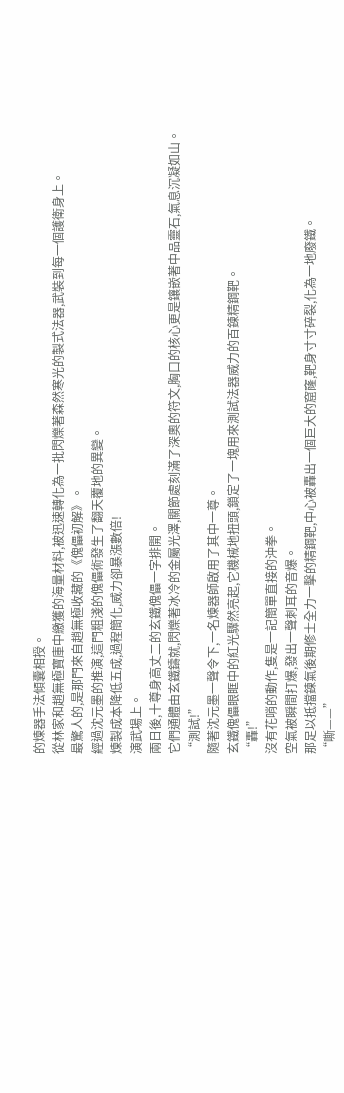的煉器手法傾囊相授。
從林家和趙無極寶庫中繳獲的海量材料,被迅速轉化為一批閃爍著森然寒光的製式法器,武裝到每一個護衛身上。
最驚人的,是那門來自趙無極收藏的《傀儡初解》。
經過沈元墨的推演,這門粗淺的傀儡術發生了翻天覆地的異變。
煉製成本降低五成,過程簡化,威力卻暴漲數倍!
演武場上。
兩日後,十尊身高丈二的玄鐵傀儡一字排開。
它們通體由玄鐵鑄就,閃爍著冰冷的金屬光澤,關節處刻滿了深奧的符文,胸口的核心更是鑲嵌著中品靈石,氣息沉凝如山。
“測試!”
隨著沈元墨一聲令下,一名煉器師啟用了其中一尊。
玄鐵傀儡眼眶中的紅光驟然亮起,它機械地扭頭,鎖定了一塊用來測試法器威力的百鍊精鋼靶。
“轟!”
沒有花哨的動作,隻是一記簡單直接的沖拳。
空氣被瞬間打爆,發出一聲刺耳的音爆。
那足以抵擋鍊氣後期修士全力一擊的精鋼靶,中心被轟出一個巨大的窟窿,靶身寸寸碎裂,化為一地廢鐵。
“嘶——”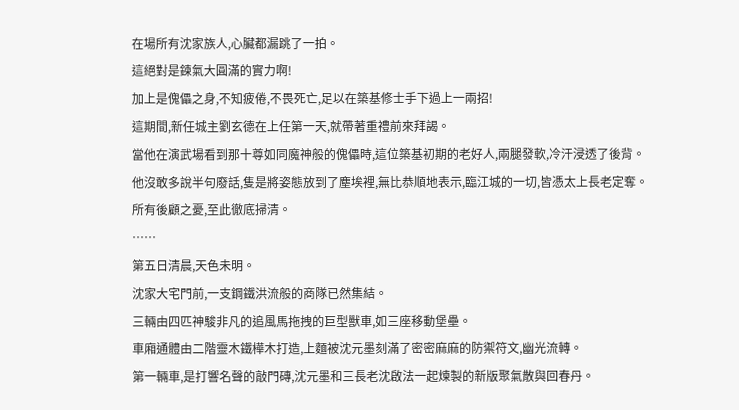在場所有沈家族人,心臟都漏跳了一拍。
這絕對是鍊氣大圓滿的實力啊!
加上是傀儡之身,不知疲倦,不畏死亡,足以在築基修士手下過上一兩招!
這期間,新任城主劉玄德在上任第一天,就帶著重禮前來拜謁。
當他在演武場看到那十尊如同魔神般的傀儡時,這位築基初期的老好人,兩腿發軟,冷汗浸透了後背。
他沒敢多說半句廢話,隻是將姿態放到了塵埃裡,無比恭順地表示,臨江城的一切,皆憑太上長老定奪。
所有後顧之憂,至此徹底掃清。
……
第五日清晨,天色未明。
沈家大宅門前,一支鋼鐵洪流般的商隊已然集結。
三輛由四匹神駿非凡的追風馬拖拽的巨型獸車,如三座移動堡壘。
車廂通體由二階靈木鐵樺木打造,上麵被沈元墨刻滿了密密麻麻的防禦符文,幽光流轉。
第一輛車,是打響名聲的敲門磚,沈元墨和三長老沈啟法一起煉製的新版聚氣散與回春丹。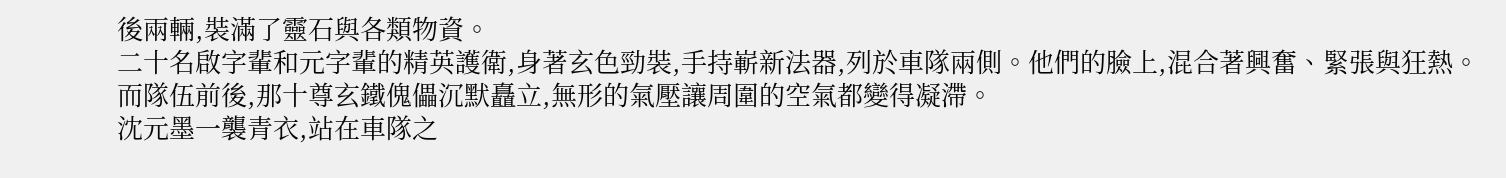後兩輛,裝滿了靈石與各類物資。
二十名啟字輩和元字輩的精英護衛,身著玄色勁裝,手持嶄新法器,列於車隊兩側。他們的臉上,混合著興奮、緊張與狂熱。
而隊伍前後,那十尊玄鐵傀儡沉默矗立,無形的氣壓讓周圍的空氣都變得凝滯。
沈元墨一襲青衣,站在車隊之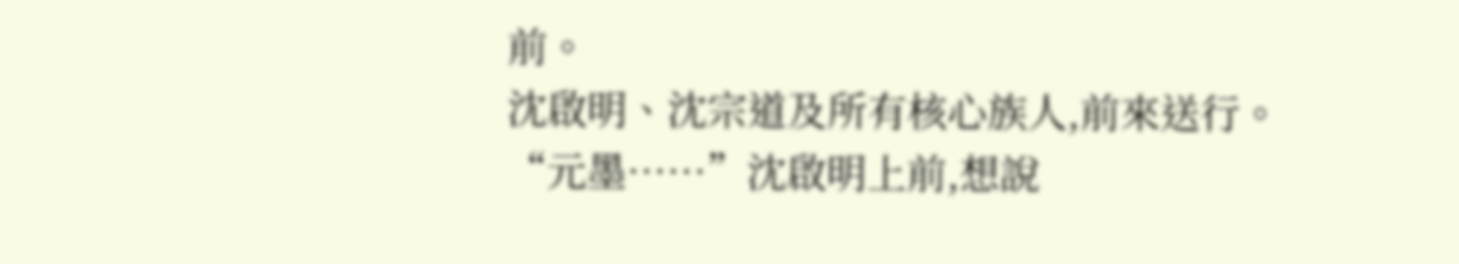前。
沈啟明、沈宗道及所有核心族人,前來送行。
“元墨……”沈啟明上前,想說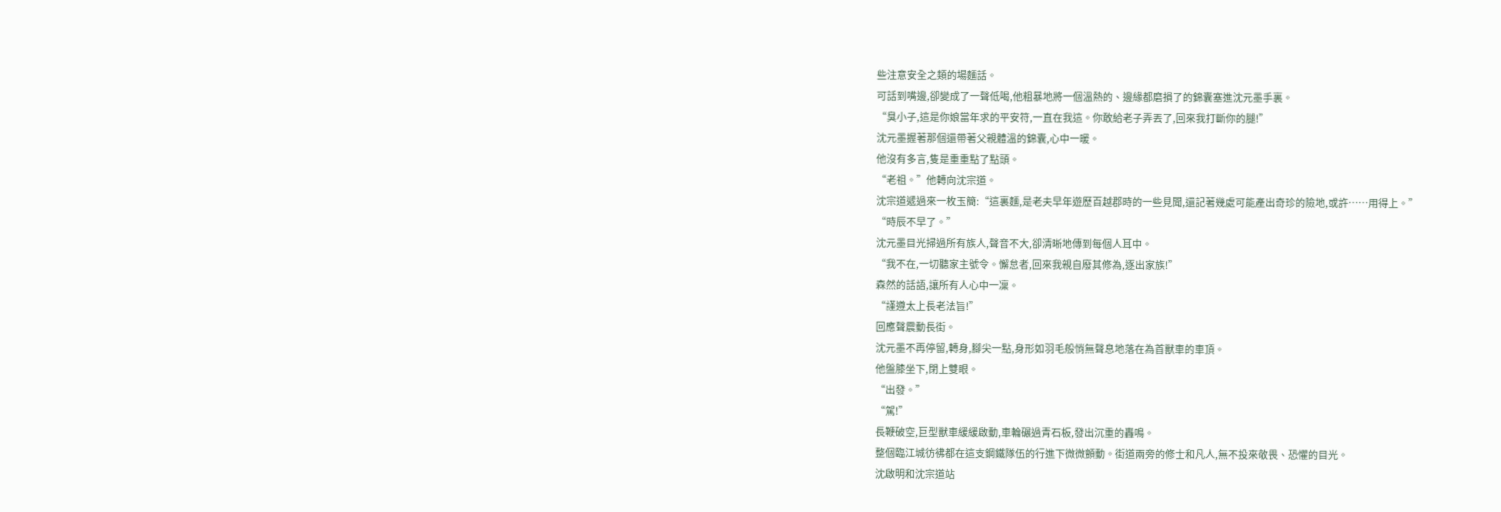些注意安全之類的場麵話。
可話到嘴邊,卻變成了一聲低喝,他粗暴地將一個溫熱的、邊緣都磨損了的錦囊塞進沈元墨手裏。
“臭小子,這是你娘當年求的平安符,一直在我這。你敢給老子弄丟了,回來我打斷你的腿!”
沈元墨握著那個還帶著父親體溫的錦囊,心中一暖。
他沒有多言,隻是重重點了點頭。
“老祖。”他轉向沈宗道。
沈宗道遞過來一枚玉簡:“這裏麵,是老夫早年遊歷百越郡時的一些見聞,還記著幾處可能產出奇珍的險地,或許……用得上。”
“時辰不早了。”
沈元墨目光掃過所有族人,聲音不大,卻清晰地傳到每個人耳中。
“我不在,一切聽家主號令。懈怠者,回來我親自廢其修為,逐出家族!”
森然的話語,讓所有人心中一凜。
“謹遵太上長老法旨!”
回應聲震動長街。
沈元墨不再停留,轉身,腳尖一點,身形如羽毛般悄無聲息地落在為首獸車的車頂。
他盤膝坐下,閉上雙眼。
“出發。”
“駕!”
長鞭破空,巨型獸車緩緩啟動,車輪碾過青石板,發出沉重的轟鳴。
整個臨江城彷彿都在這支鋼鐵隊伍的行進下微微顫動。街道兩旁的修士和凡人,無不投來敬畏、恐懼的目光。
沈啟明和沈宗道站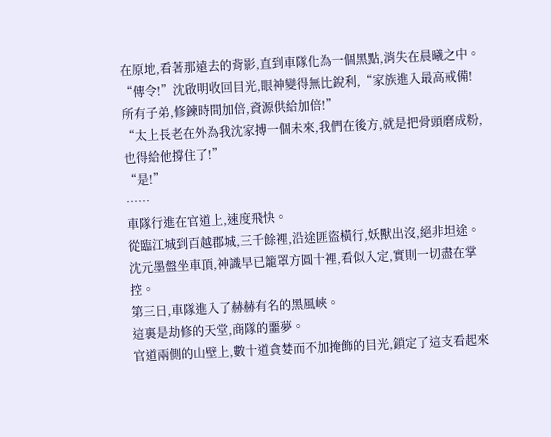在原地,看著那遠去的背影,直到車隊化為一個黑點,消失在晨曦之中。
“傳令!”沈啟明收回目光,眼神變得無比銳利,“家族進入最高戒備!所有子弟,修鍊時間加倍,資源供給加倍!”
“太上長老在外為我沈家搏一個未來,我們在後方,就是把骨頭磨成粉,也得給他撐住了!”
“是!”
……
車隊行進在官道上,速度飛快。
從臨江城到百越郡城,三千餘裡,沿途匪盜橫行,妖獸出沒,絕非坦途。
沈元墨盤坐車頂,神識早已籠罩方圓十裡,看似入定,實則一切盡在掌控。
第三日,車隊進入了赫赫有名的黑風峽。
這裏是劫修的天堂,商隊的噩夢。
官道兩側的山壁上,數十道貪婪而不加掩飾的目光,鎖定了這支看起來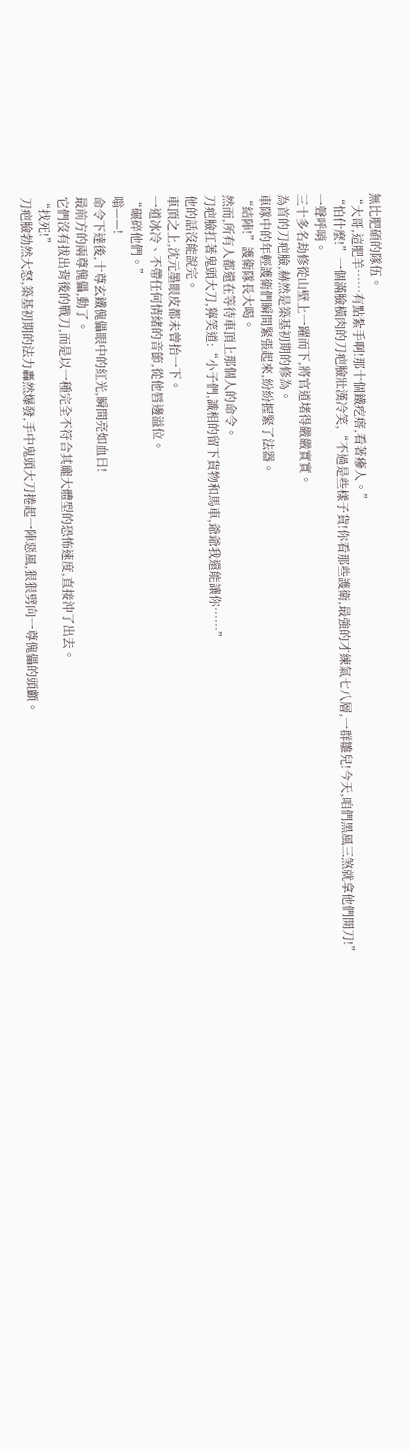無比肥碩的隊伍。
“大哥,這肥羊……有點紮手啊!那十個鐵疙瘩,看著瘮人。”
“怕什麼!”一個滿臉橫肉的刀疤臉壯漢冷笑,“不過是些樣子貨!你看那些護衛,最強的才練氣七八層,一群雛兒!今天,咱們黑風三煞就拿他們開刀!”
一聲呼哨。
三十多名劫修從山壁上一躍而下,將官道堵得嚴嚴實實。
為首的刀疤臉,赫然是築基初期的修為。
車隊中的年輕護衛們瞬間緊張起來,紛紛握緊了法器。
“結陣!”護衛隊長大喝。
然而,所有人都還在等待車頂上那個人的命令。
刀疤臉扛著鬼頭大刀,獰笑道:“小子們,識相的留下貨物和馬車,爺爺我還能讓你……”
他的話沒能說完。
車頂之上,沈元墨眼皮都未曾抬一下。
一道冰冷、不帶任何情緒的音節,從他唇邊溢位。
“碾碎他們。”
嗡——!
命令下達後,十尊玄鐵傀儡眼中的紅光,瞬間亮如血日!
最前方的兩尊傀儡,動了。
它們沒有拔出背後的戰刀,而是以一種完全不符合其龐大體型的恐怖速度,直接沖了出去。
“找死!”
刀疤臉勃然大怒,築基初期的法力轟然爆發,手中鬼頭大刀捲起一陣惡風,狠狠劈向一尊傀儡的頭顱。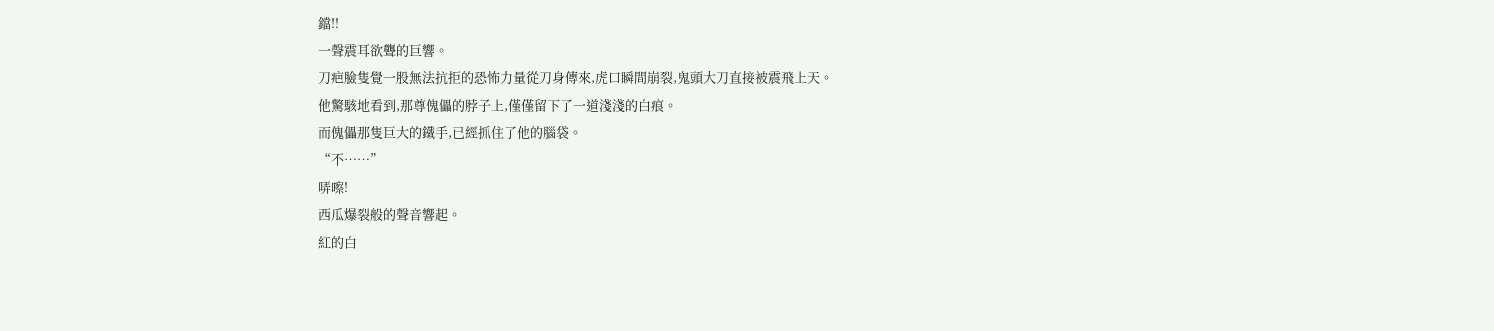鐺!!
一聲震耳欲聾的巨響。
刀疤臉隻覺一股無法抗拒的恐怖力量從刀身傳來,虎口瞬間崩裂,鬼頭大刀直接被震飛上天。
他驚駭地看到,那尊傀儡的脖子上,僅僅留下了一道淺淺的白痕。
而傀儡那隻巨大的鐵手,已經抓住了他的腦袋。
“不……”
哢嚓!
西瓜爆裂般的聲音響起。
紅的白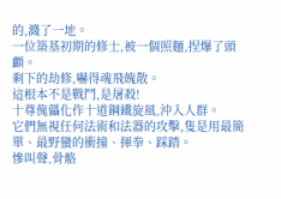的,濺了一地。
一位築基初期的修士,被一個照麵,捏爆了頭顱。
剩下的劫修,嚇得魂飛魄散。
這根本不是戰鬥,是屠殺!
十尊傀儡化作十道鋼鐵旋風,沖入人群。
它們無視任何法術和法器的攻擊,隻是用最簡單、最野蠻的衝撞、揮拳、踩踏。
慘叫聲,骨骼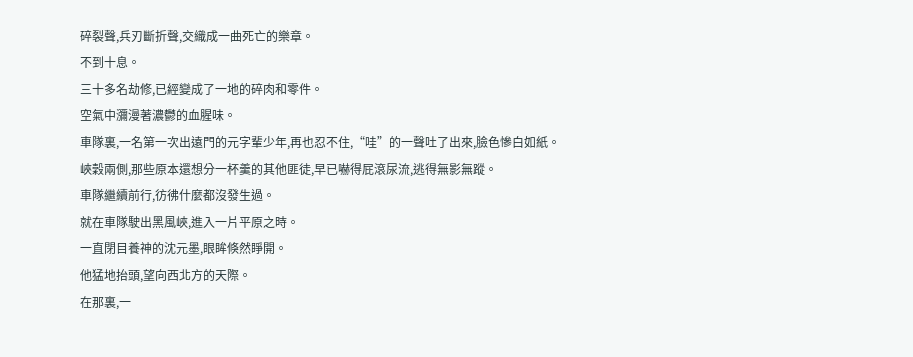碎裂聲,兵刃斷折聲,交織成一曲死亡的樂章。
不到十息。
三十多名劫修,已經變成了一地的碎肉和零件。
空氣中瀰漫著濃鬱的血腥味。
車隊裏,一名第一次出遠門的元字輩少年,再也忍不住,“哇”的一聲吐了出來,臉色慘白如紙。
峽穀兩側,那些原本還想分一杯羹的其他匪徒,早已嚇得屁滾尿流,逃得無影無蹤。
車隊繼續前行,彷彿什麼都沒發生過。
就在車隊駛出黑風峽,進入一片平原之時。
一直閉目養神的沈元墨,眼眸倏然睜開。
他猛地抬頭,望向西北方的天際。
在那裏,一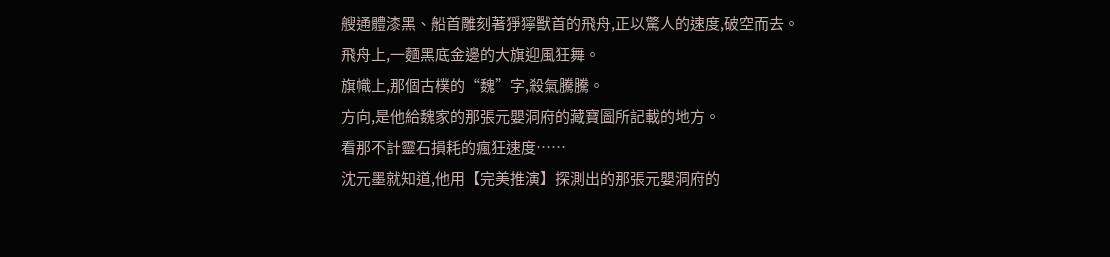艘通體漆黑、船首雕刻著猙獰獸首的飛舟,正以驚人的速度,破空而去。
飛舟上,一麵黑底金邊的大旗迎風狂舞。
旗幟上,那個古樸的“魏”字,殺氣騰騰。
方向,是他給魏家的那張元嬰洞府的藏寶圖所記載的地方。
看那不計靈石損耗的瘋狂速度……
沈元墨就知道,他用【完美推演】探測出的那張元嬰洞府的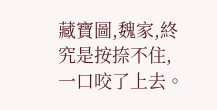藏寶圖,魏家,終究是按捺不住,一口咬了上去。